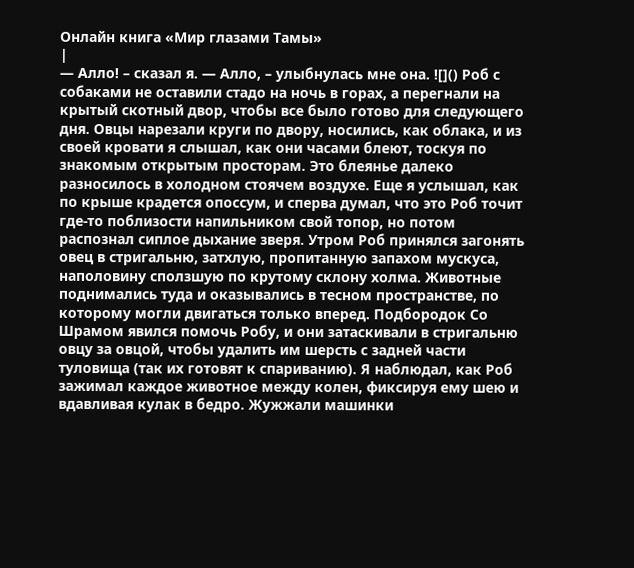Онлайн книга «Мир глазами Тамы»
|
— Алло! – сказал я. — Алло, – улыбнулась мне она. ![]() Роб с собаками не оставили стадо на ночь в горах, а перегнали на крытый скотный двор, чтобы все было готово для следующего дня. Овцы нарезали круги по двору, носились, как облака, и из своей кровати я слышал, как они часами блеют, тоскуя по знакомым открытым просторам. Это блеянье далеко разносилось в холодном стоячем воздухе. Еще я услышал, как по крыше крадется опоссум, и сперва думал, что это Роб точит где-то поблизости напильником свой топор, но потом распознал сиплое дыхание зверя. Утром Роб принялся загонять овец в стригальню, затхлую, пропитанную запахом мускуса, наполовину сползшую по крутому склону холма. Животные поднимались туда и оказывались в тесном пространстве, по которому могли двигаться только вперед. Подбородок Со Шрамом явился помочь Робу, и они затаскивали в стригальню овцу за овцой, чтобы удалить им шерсть с задней части туловища (так их готовят к спариванию). Я наблюдал, как Роб зажимал каждое животное между колен, фиксируя ему шею и вдавливая кулак в бедро. Жужжали машинки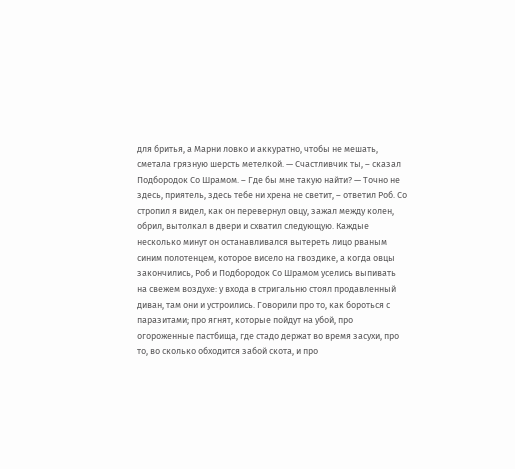для бритья, а Марни ловко и аккуратно, чтобы не мешать, сметала грязную шерсть метелкой. — Счастливчик ты, – сказал Подбородок Со Шрамом. – Где бы мне такую найти? — Точно не здесь, приятель, здесь тебе ни хрена не светит, – ответил Роб. Со стропил я видел, как он перевернул овцу, зажал между колен, обрил, вытолкал в двери и схватил следующую. Каждые несколько минут он останавливался вытереть лицо рваным синим полотенцем, которое висело на гвоздике, а когда овцы закончились, Роб и Подбородок Со Шрамом уселись выпивать на свежем воздухе: у входа в стригальню стоял продавленный диван, там они и устроились. Говорили про то, как бороться с паразитами; про ягнят, которые пойдут на убой, про огороженные пастбища, где стадо держат во время засухи, про то, во сколько обходится забой скота, и про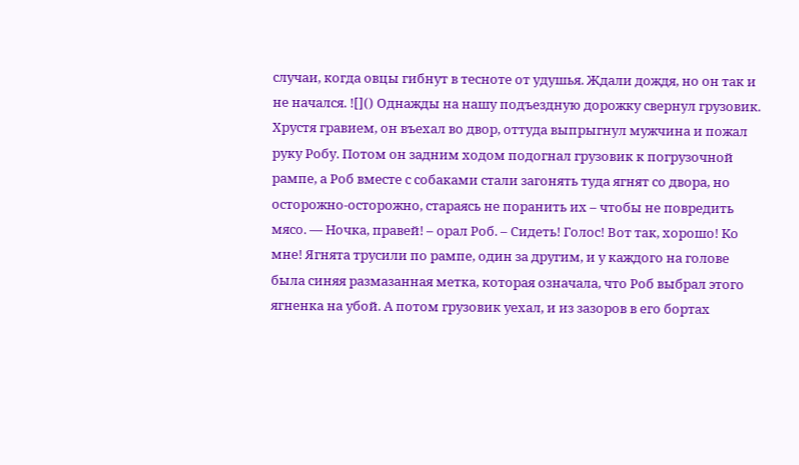случаи, когда овцы гибнут в тесноте от удушья. Ждали дождя, но он так и не начался. ![]() Однажды на нашу подъездную дорожку свернул грузовик. Хрустя гравием, он въехал во двор, оттуда выпрыгнул мужчина и пожал руку Робу. Потом он задним ходом подогнал грузовик к погрузочной рампе, а Роб вместе с собаками стали загонять туда ягнят со двора, но осторожно-осторожно, стараясь не поранить их – чтобы не повредить мясо. — Ночка, правей! – орал Роб. – Сидеть! Голос! Вот так, хорошо! Ко мне! Ягнята трусили по рампе, один за другим, и у каждого на голове была синяя размазанная метка, которая означала, что Роб выбрал этого ягненка на убой. А потом грузовик уехал, и из зазоров в его бортах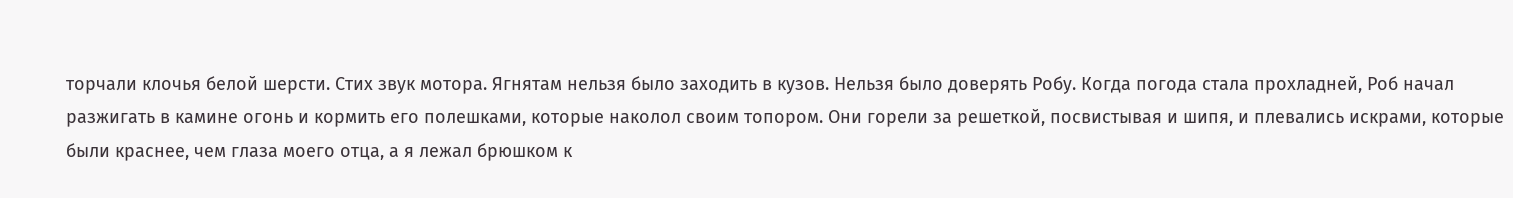торчали клочья белой шерсти. Стих звук мотора. Ягнятам нельзя было заходить в кузов. Нельзя было доверять Робу. Когда погода стала прохладней, Роб начал разжигать в камине огонь и кормить его полешками, которые наколол своим топором. Они горели за решеткой, посвистывая и шипя, и плевались искрами, которые были краснее, чем глаза моего отца, а я лежал брюшком к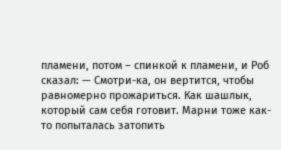пламени, потом – спинкой к пламени, и Роб сказал: — Смотри-ка, он вертится, чтобы равномерно прожариться. Как шашлык, который сам себя готовит. Марни тоже как-то попыталась затопить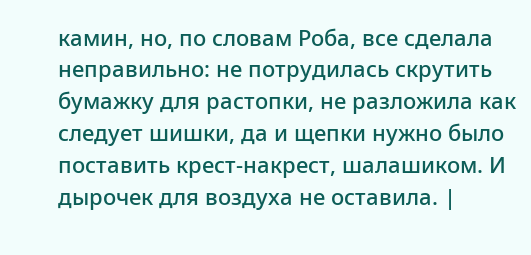камин, но, по словам Роба, все сделала неправильно: не потрудилась скрутить бумажку для растопки, не разложила как следует шишки, да и щепки нужно было поставить крест-накрест, шалашиком. И дырочек для воздуха не оставила. |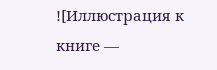![Иллюстрация к книге —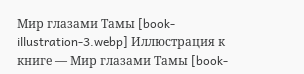Мир глазами Тамы [book-illustration-3.webp] Иллюстрация к книге — Мир глазами Тамы [book-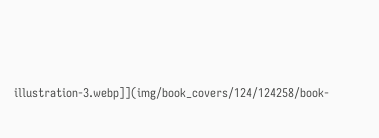illustration-3.webp]](img/book_covers/124/124258/book-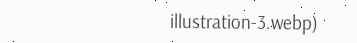illustration-3.webp)